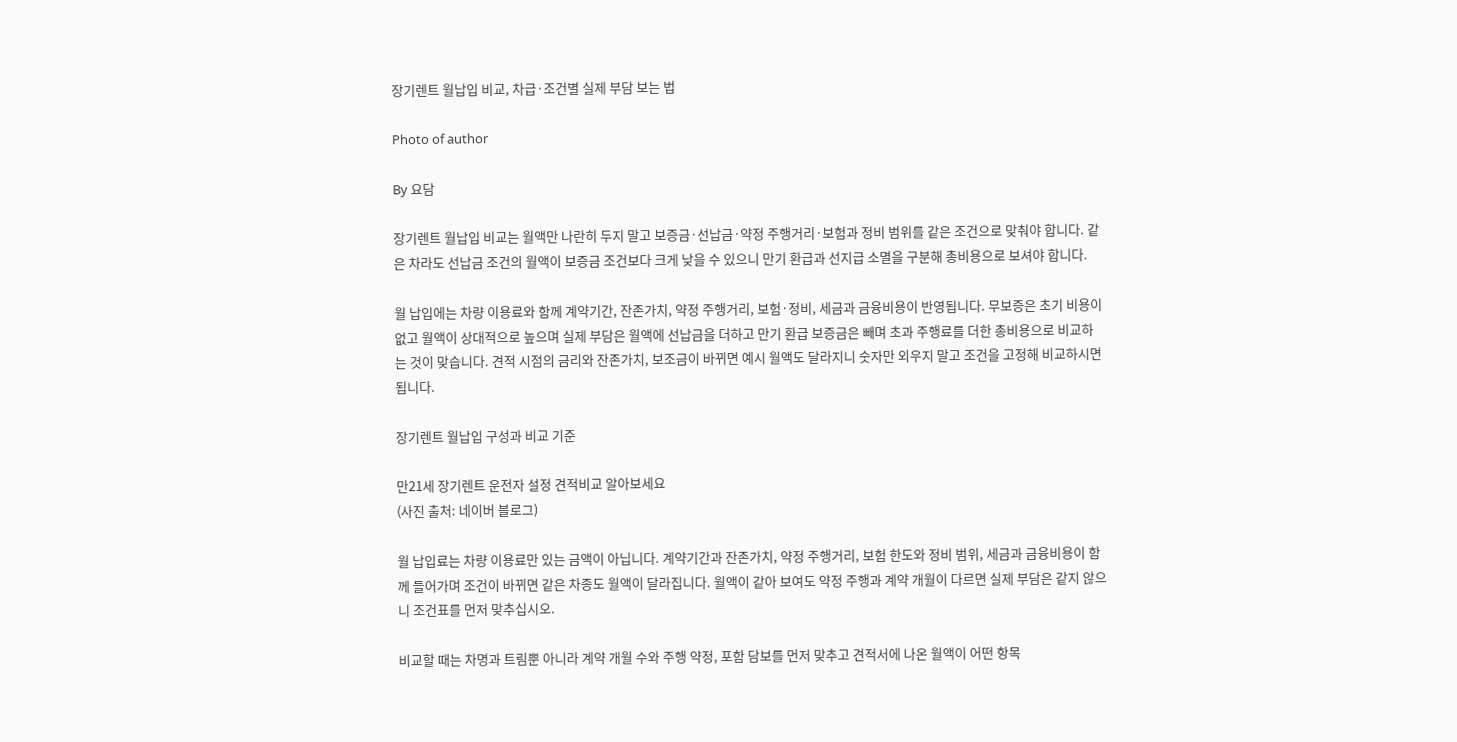장기렌트 월납입 비교, 차급·조건별 실제 부담 보는 법

Photo of author

By 요담

장기렌트 월납입 비교는 월액만 나란히 두지 말고 보증금·선납금·약정 주행거리·보험과 정비 범위를 같은 조건으로 맞춰야 합니다. 같은 차라도 선납금 조건의 월액이 보증금 조건보다 크게 낮을 수 있으니 만기 환급과 선지급 소멸을 구분해 총비용으로 보셔야 합니다.

월 납입에는 차량 이용료와 함께 계약기간, 잔존가치, 약정 주행거리, 보험·정비, 세금과 금융비용이 반영됩니다. 무보증은 초기 비용이 없고 월액이 상대적으로 높으며 실제 부담은 월액에 선납금을 더하고 만기 환급 보증금은 빼며 초과 주행료를 더한 총비용으로 비교하는 것이 맞습니다. 견적 시점의 금리와 잔존가치, 보조금이 바뀌면 예시 월액도 달라지니 숫자만 외우지 말고 조건을 고정해 비교하시면 됩니다.

장기렌트 월납입 구성과 비교 기준

만21세 장기렌트 운전자 설정 견적비교 알아보세요
(사진 출처: 네이버 블로그)

월 납입료는 차량 이용료만 있는 금액이 아닙니다. 계약기간과 잔존가치, 약정 주행거리, 보험 한도와 정비 범위, 세금과 금융비용이 함께 들어가며 조건이 바뀌면 같은 차종도 월액이 달라집니다. 월액이 같아 보여도 약정 주행과 계약 개월이 다르면 실제 부담은 같지 않으니 조건표를 먼저 맞추십시오.

비교할 때는 차명과 트림뿐 아니라 계약 개월 수와 주행 약정, 포함 담보를 먼저 맞추고 견적서에 나온 월액이 어떤 항목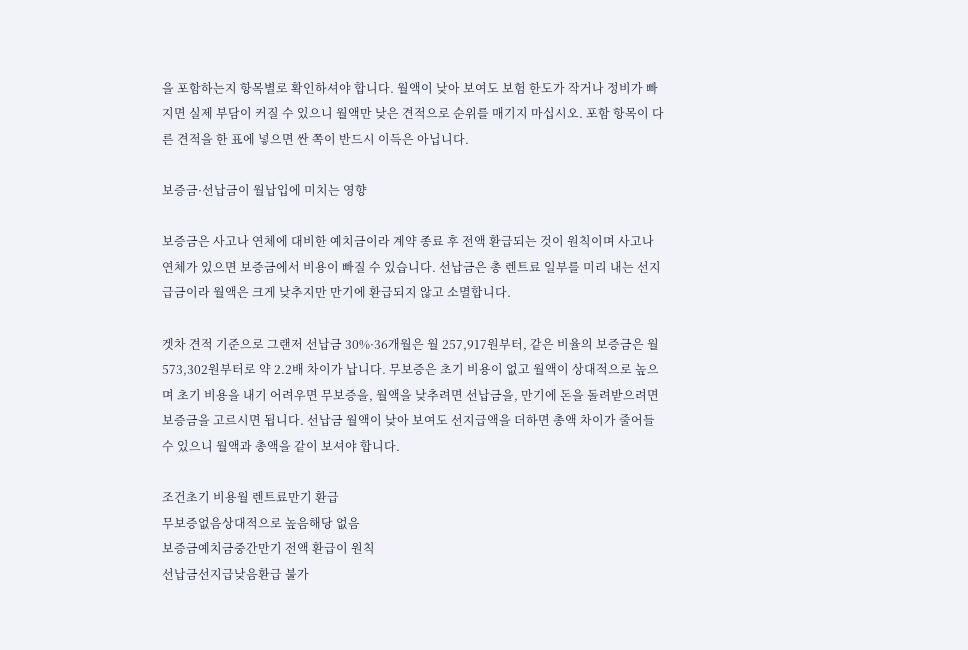을 포함하는지 항목별로 확인하셔야 합니다. 월액이 낮아 보여도 보험 한도가 작거나 정비가 빠지면 실제 부담이 커질 수 있으니 월액만 낮은 견적으로 순위를 매기지 마십시오. 포함 항목이 다른 견적을 한 표에 넣으면 싼 쪽이 반드시 이득은 아닙니다.

보증금·선납금이 월납입에 미치는 영향

보증금은 사고나 연체에 대비한 예치금이라 계약 종료 후 전액 환급되는 것이 원칙이며 사고나 연체가 있으면 보증금에서 비용이 빠질 수 있습니다. 선납금은 총 렌트료 일부를 미리 내는 선지급금이라 월액은 크게 낮추지만 만기에 환급되지 않고 소멸합니다.

겟차 견적 기준으로 그랜저 선납금 30%·36개월은 월 257,917원부터, 같은 비율의 보증금은 월 573,302원부터로 약 2.2배 차이가 납니다. 무보증은 초기 비용이 없고 월액이 상대적으로 높으며 초기 비용을 내기 어려우면 무보증을, 월액을 낮추려면 선납금을, 만기에 돈을 돌려받으려면 보증금을 고르시면 됩니다. 선납금 월액이 낮아 보여도 선지급액을 더하면 총액 차이가 줄어들 수 있으니 월액과 총액을 같이 보셔야 합니다.

조건초기 비용월 렌트료만기 환급
무보증없음상대적으로 높음해당 없음
보증금예치금중간만기 전액 환급이 원칙
선납금선지급낮음환급 불가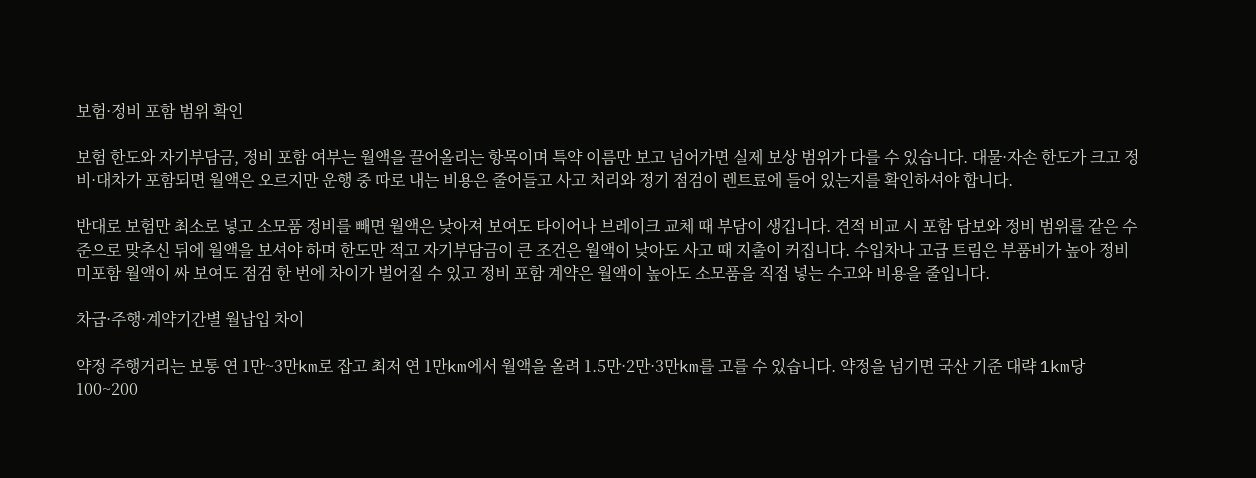보험·정비 포함 범위 확인

보험 한도와 자기부담금, 정비 포함 여부는 월액을 끌어올리는 항목이며 특약 이름만 보고 넘어가면 실제 보상 범위가 다를 수 있습니다. 대물·자손 한도가 크고 정비·대차가 포함되면 월액은 오르지만 운행 중 따로 내는 비용은 줄어들고 사고 처리와 정기 점검이 렌트료에 들어 있는지를 확인하셔야 합니다.

반대로 보험만 최소로 넣고 소모품 정비를 빼면 월액은 낮아져 보여도 타이어나 브레이크 교체 때 부담이 생깁니다. 견적 비교 시 포함 담보와 정비 범위를 같은 수준으로 맞추신 뒤에 월액을 보셔야 하며 한도만 적고 자기부담금이 큰 조건은 월액이 낮아도 사고 때 지출이 커집니다. 수입차나 고급 트림은 부품비가 높아 정비 미포함 월액이 싸 보여도 점검 한 번에 차이가 벌어질 수 있고 정비 포함 계약은 월액이 높아도 소모품을 직접 넣는 수고와 비용을 줄입니다.

차급·주행·계약기간별 월납입 차이

약정 주행거리는 보통 연 1만~3만km로 잡고 최저 연 1만km에서 월액을 올려 1.5만·2만·3만km를 고를 수 있습니다. 약정을 넘기면 국산 기준 대략 1km당 100~200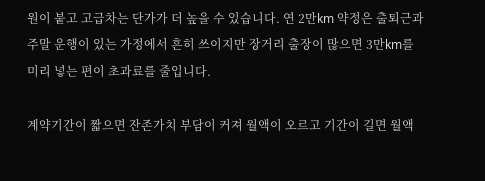원이 붙고 고급차는 단가가 더 높을 수 있습니다. 연 2만km 약정은 출퇴근과 주말 운행이 있는 가정에서 흔히 쓰이지만 장거리 출장이 많으면 3만km를 미리 넣는 편이 초과료를 줄입니다.

계약기간이 짧으면 잔존가치 부담이 커져 월액이 오르고 기간이 길면 월액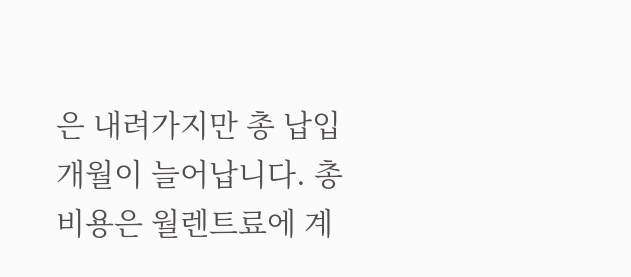은 내려가지만 총 납입 개월이 늘어납니다. 총비용은 월렌트료에 계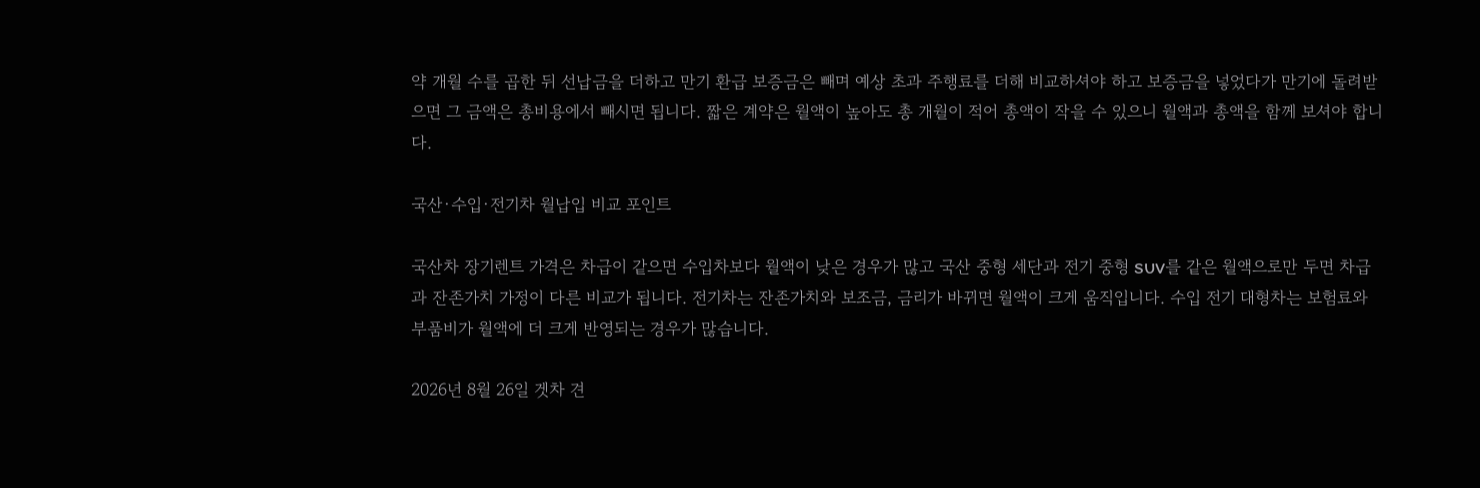약 개월 수를 곱한 뒤 선납금을 더하고 만기 환급 보증금은 빼며 예상 초과 주행료를 더해 비교하셔야 하고 보증금을 넣었다가 만기에 돌려받으면 그 금액은 총비용에서 빼시면 됩니다. 짧은 계약은 월액이 높아도 총 개월이 적어 총액이 작을 수 있으니 월액과 총액을 함께 보셔야 합니다.

국산·수입·전기차 월납입 비교 포인트

국산차 장기렌트 가격은 차급이 같으면 수입차보다 월액이 낮은 경우가 많고 국산 중형 세단과 전기 중형 SUV를 같은 월액으로만 두면 차급과 잔존가치 가정이 다른 비교가 됩니다. 전기차는 잔존가치와 보조금, 금리가 바뀌면 월액이 크게 움직입니다. 수입 전기 대형차는 보험료와 부품비가 월액에 더 크게 반영되는 경우가 많습니다.

2026년 8월 26일 겟차 견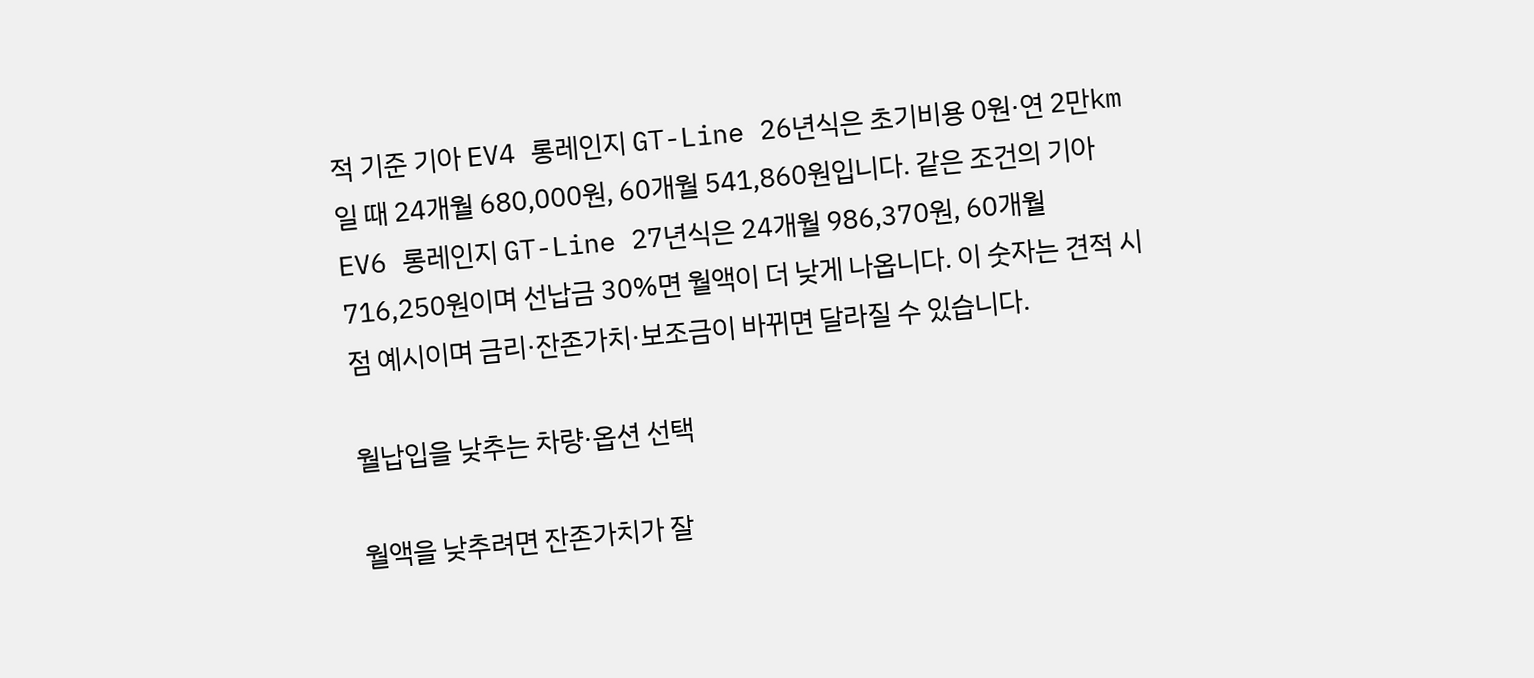적 기준 기아 EV4 롱레인지 GT-Line 26년식은 초기비용 0원·연 2만km일 때 24개월 680,000원, 60개월 541,860원입니다. 같은 조건의 기아 EV6 롱레인지 GT-Line 27년식은 24개월 986,370원, 60개월 716,250원이며 선납금 30%면 월액이 더 낮게 나옵니다. 이 숫자는 견적 시점 예시이며 금리·잔존가치·보조금이 바뀌면 달라질 수 있습니다.

월납입을 낮추는 차량·옵션 선택

월액을 낮추려면 잔존가치가 잘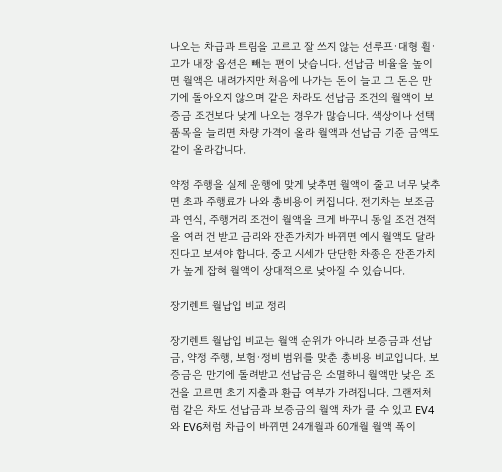나오는 차급과 트림을 고르고 잘 쓰지 않는 선루프·대형 휠·고가 내장 옵션은 빼는 편이 낫습니다. 선납금 비율을 높이면 월액은 내려가지만 처음에 나가는 돈이 늘고 그 돈은 만기에 돌아오지 않으며 같은 차라도 선납금 조건의 월액이 보증금 조건보다 낮게 나오는 경우가 많습니다. 색상이나 선택 품목을 늘리면 차량 가격이 올라 월액과 선납금 기준 금액도 같이 올라갑니다.

약정 주행을 실제 운행에 맞게 낮추면 월액이 줄고 너무 낮추면 초과 주행료가 나와 총비용이 커집니다. 전기차는 보조금과 연식, 주행거리 조건이 월액을 크게 바꾸니 동일 조건 견적을 여러 건 받고 금리와 잔존가치가 바뀌면 예시 월액도 달라진다고 보셔야 합니다. 중고 시세가 단단한 차종은 잔존가치가 높게 잡혀 월액이 상대적으로 낮아질 수 있습니다.

장기렌트 월납입 비교 정리

장기렌트 월납입 비교는 월액 순위가 아니라 보증금과 선납금, 약정 주행, 보험·정비 범위를 맞춘 총비용 비교입니다. 보증금은 만기에 돌려받고 선납금은 소멸하니 월액만 낮은 조건을 고르면 초기 지출과 환급 여부가 가려집니다. 그랜저처럼 같은 차도 선납금과 보증금의 월액 차가 클 수 있고 EV4와 EV6처럼 차급이 바뀌면 24개월과 60개월 월액 폭이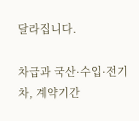달라집니다.

차급과 국산·수입·전기차, 계약기간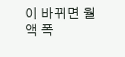이 바뀌면 월액 폭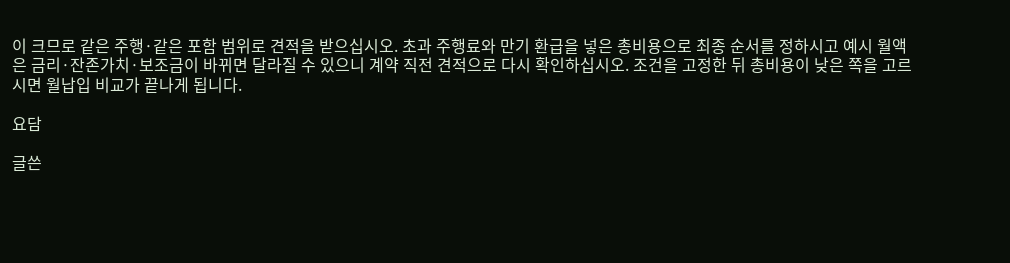이 크므로 같은 주행·같은 포함 범위로 견적을 받으십시오. 초과 주행료와 만기 환급을 넣은 총비용으로 최종 순서를 정하시고 예시 월액은 금리·잔존가치·보조금이 바뀌면 달라질 수 있으니 계약 직전 견적으로 다시 확인하십시오. 조건을 고정한 뒤 총비용이 낮은 쪽을 고르시면 월납입 비교가 끝나게 됩니다.

요담

글쓴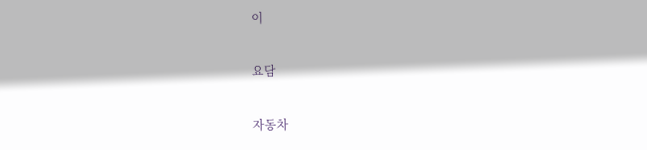이

요담

자동차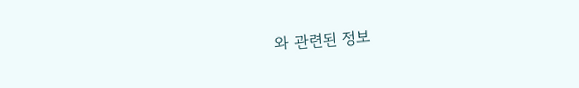와 관련된 정보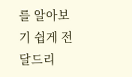를 알아보기 쉽게 전달드리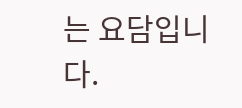는 요담입니다.